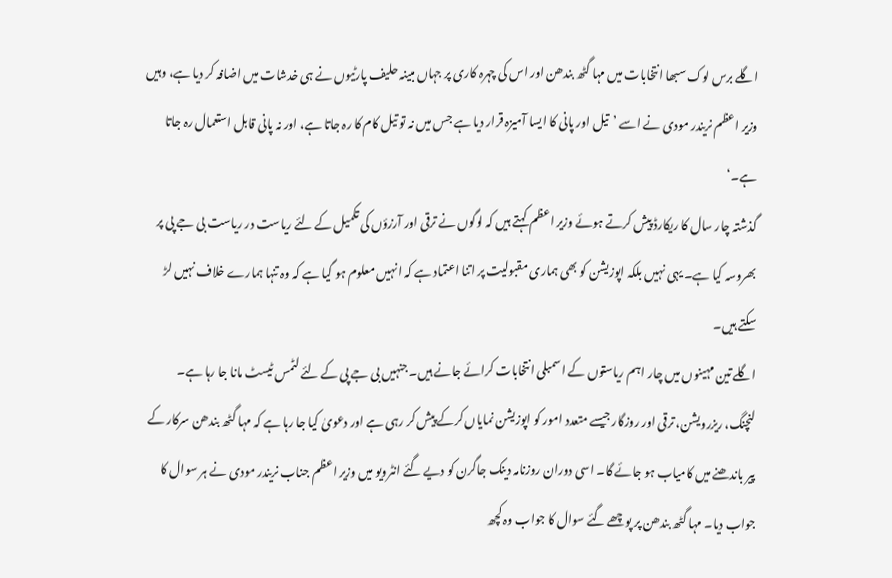اگلے برس لوک سبھا انتخابات میں مہا گٹھ بندھن اور اس کی چہرہ کاری پر جہاں مبینہ حلیف پارٹیوں نے ہی خدشات میں اضافہ کر دیا ہے، وہیں وزیر اعظم نریندر مودی نے اسے ’تیل اور پانی کا ایسا آمیزہ قرار دیا ہے جس میں نہ تو تیل کام کا رہ جاتا ہے، اور نہ پانی قابل استعمال رہ جاتا ہے۔‘
گذشتہ چار سال کا ریکارڈ پیش کرتے ہوئے وزیر اعظم کہتے ہیں کہ لوگوں نے ترقی اور آرزؤں کی تکمیل کے لئے ریاست در ریاست بی جے پی پر بھروسہ کیا ہے۔ یہی نہیں بلکہ اپوزیشن کو بھی ہماری مقبولیت پر اتنا اعتماد ہے کہ انہیں معلوم ہو گیا ہے کہ وہ تنہا ہمارے خلاف نہیں لڑ سکتے ہیں۔
اگلے تین مہینوں میں چار اہم ریاستوں کے اسمبلی انتخابات کرائے جانے ہیں۔ جنہیں بی جے پی کے لئے لٹمس ٹیسٹ مانا جا رہا ہے۔ لنچنگ، ریزرویشن، ترقی اور روزگار جیسے متعدد امور کو اپوزیشن نمایاں کرکے پیش کر رہی ہے اور دعویٰ کیا جا رہا ہے کہ مہا گٹھ بندھن سرکار کے پیر باندھنے میں کامیاب ہو جائے گا۔ اسی دوران روزنامہ دینک جاگرن کو دیے گئے انٹرویو میں وزیر اعظم جناب نریندر مودی نے ہر سوال کا جواب دیا۔ مہا گٹھ بندھن پر پوچھے گئے سوال کا جواب وہ کچھ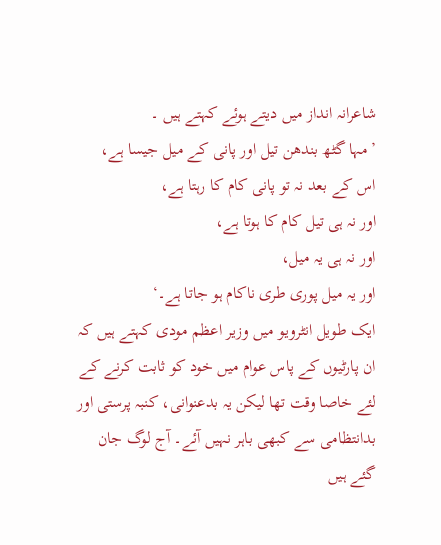شاعرانہ انداز میں دیتے ہوئے کہتے ہیں ۔
’مہا گٹھ بندھن تیل اور پانی کے میل جیسا ہے،
اس کے بعد نہ تو پانی کام کا رہتا ہے،
اور نہ ہی تیل کام کا ہوتا ہے،
اور نہ ہی یہ میل،
اور یہ میل پوری طری ناکام ہو جاتا ہے۔‘
ایک طویل انٹرویو میں وزیر اعظم مودی کہتے ہیں کہ ان پارٹیوں کے پاس عوام میں خود کو ثابت کرنے کے لئے خاصا وقت تھا لیکن یہ بدعنوانی، کنبہ پرستی اور بدانتظامی سے کبھی باہر نہیں آئے۔ آج لوگ جان گئے ہیں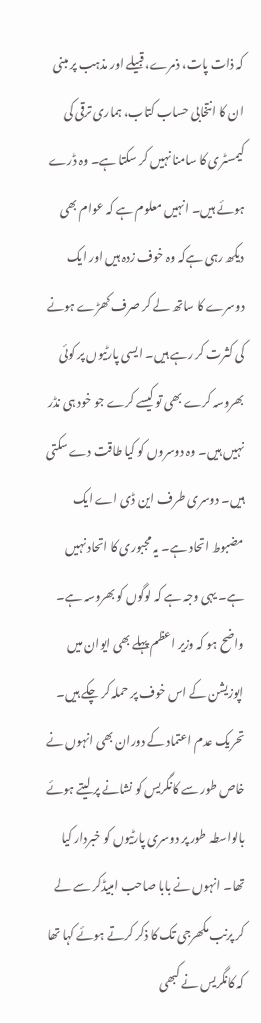کہ ذات پات، ذمرے، قبیلے اور مذہب پر مبنی ان کا انتخابی حساب کتاب، ہماری ترقی کی کیمسٹری کا سامنا نہیں کر سکتا ہے۔ وہ ڈرے ہوئے ہیں۔ انہیں معلوم ہے کہ عوام بھی دیکھ رہی ہےکہ وہ خوف زدہ ہیں اور ایک دوسرے کا ساتھ لے کر صرف کھڑے ہونے کی کثرت کر رہے ہیں۔ ایسی پارٹیوں پر کوئی بھروسہ کرے بھی تو کیسے کرے جو خود ہی نڈر نہیں ہیں۔ وہ دوسروں کو کیا طاقت دے سکتی ہیں۔ دوسری طرف این ڈی اے ایک مضبوط اتحاد ہے۔ یہ مجبوری کا اتحاد نہیں ہے۔ یہی وجہ ہے کہ لوگوں کو بھروسہ ہے۔
واضح ہو کہ وزیر اعظم پہلے بھی ایوان میں اپوزیشن کے اس خوف پر حملہ کر چکے ہیں۔ تحریک عدم اعتماد کے دوران بھی انہوں نے خاص طور سے کانگریس کو نشانے پر لیتے ہوئے بالواسطہ طور پر دوسری پارٹیوں کو خبردار کیا تھا۔ انہوں نے بابا صاحب امبیڈکر سے لے کر پرنب مکھرجی تک کا ذکر کرتے ہوئے کہا تھا کہ کانگریس نے کبھی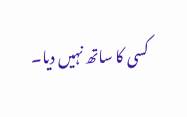کسی کا ساتھ نہیں دیا۔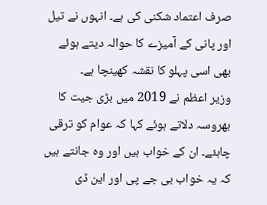صرف اعتماد شکنی کی ہے۔ انہوں نے تیل اور پانی کے آمیزے کا حوالہ دیتے ہوئے بھی اسی پہلو کا نقشہ کھینچا ہے۔
وزیر اعظم نے 2019 میں بڑی جیت کا بھروسہ دلاتے ہوئے کہا کہ عوام کو ترقی چاہئے۔ ان کے خواب ہیں اور وہ جانتے ہیں کہ یہ خواب بی جے پی اور این ڈی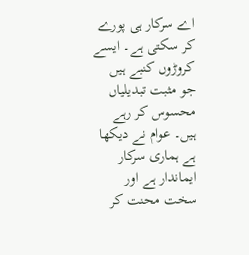اے سرکار ہی پورے کر سکتی ہے۔ ایسے کروڑوں کنبے ہیں جو مثبت تبدیلیاں محسوس کر رہے ہیں۔ عوام نے دیکھا ہے ہماری سرکار ایماندار ہے اور سخت محنت کر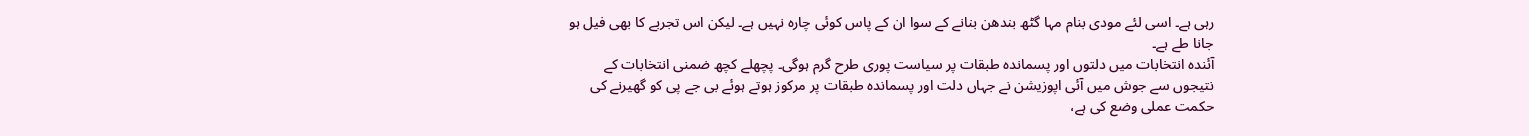رہی ہے۔ اسی لئے مودی بنام مہا گٹھ بندھن بنانے کے سوا ان کے پاس کوئی چارہ نہیں ہے۔ لیکن اس تجربے کا بھی فیل ہو جانا طے ہے۔
آئندہ انتخابات میں دلتوں اور پسماندہ طبقات پر سیاست پوری طرح گرم ہوگی۔ پچھلے کچھ ضمنی انتخابات کے نتیجوں سے جوش میں آئی اپوزیشن نے جہاں دلت اور پسماندہ طبقات پر مرکوز ہوتے ہوئے بی جے پی کو گھیرنے کی حکمت عملی وضع کی ہے،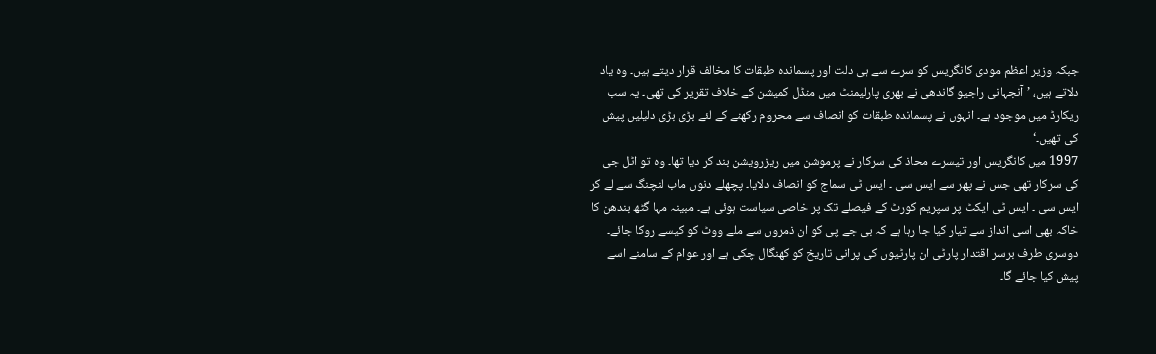جبکہ وزیر اعظم مودی کانگریس کو سرے سے ہی دلت اور پسماندہ طبقات کا مخالف قرار دیتے ہیں۔ وہ یاد دلاتے ہیں، ’آنجہانی راجیو گاندھی نے بھری پارلیمنٹ میں منڈل کمیشن کے خلاف تقریر کی تھی۔ یہ سب ریکارڈ میں موجود ہے۔ انہوں نے پسماندہ طبقات کو انصاف سے محروم رکھنے کے لئے بڑی بڑی دلیلیں پیش کی تھیں۔‘
1997 میں کانگریس اور تیسرے محاذ کی سرکار نے پرموشن میں ریزرویشن بند کر دیا تھا۔ وہ تو اٹل جی کی سرکار تھی جس نے پھر سے ایس سی ۔ ایس ٹی سماج کو انصاف دلایا۔ پچھلے دنوں ماب لنچنگ سے لے کر ایس سی ۔ ایس ٹی ایکٹ پر سپریم کورٹ کے فیصلے تک پر خاصی سیاست ہوئی ہے۔ مبینہ مہا گٹھ بندھن کا خاکہ بھی اسی انداز سے تیار کیا جا رہا ہے کہ بی جے پی کو ان ذمروں سے ملے ووٹ کو کیسے روکا جائے۔ دوسری طرف برسر اقتدار پارٹی ان پارٹیوں کی پرانی تاریخ کو کھنگال چکی ہے اور عوام کے سامنے اسے پیش کیا جائے گا۔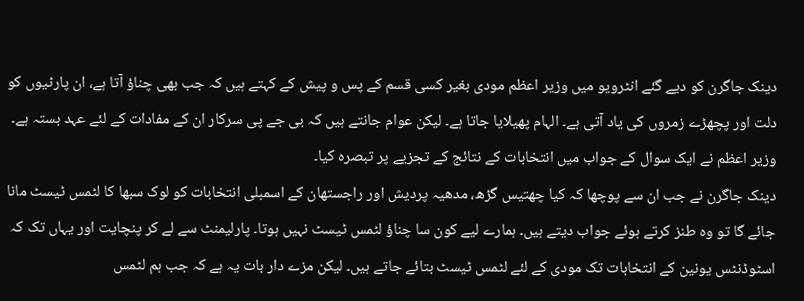دینک جاگرن کو دیے گئے انٹرویو میں وزیر اعظم مودی بغیر کسی قسم کے پس و پیش کے کہتے ہیں کہ جب بھی چناؤ آتا ہے، ان پارٹیوں کو دلت اور پچھڑے زمروں کی یاد آتی ہے۔ الہام پھیلایا جاتا ہے۔ لیکن عوام جانتے ہیں کہ بی جے پی سرکار ان کے مفادات کے لئے عہد بستہ ہے۔ وزیر اعظم نے ایک سوال کے جواب میں انتخابات کے نتائج کے تجزیے پر تبصرہ کیا۔
دینک جاگرن نے جب ان سے پوچھا کہ کیا چھتیس گڑھ، مدھیہ پردیش اور راجستھان کے اسمبلی انتخابات کو لوک سبھا کا لٹمس ٹیسٹ مانا جائے گا تو وہ طنز کرتے ہوئے جواب دیتے ہیں۔ ہمارے لیے کون سا چناؤ لٹمس ٹیسٹ نہیں ہوتا۔ پارلیمنٹ سے لے کر پنچایت اور یہاں تک کہ اسٹوڈنٹس یونین کے انتخابات تک مودی کے لئے لٹمس ٹیسٹ بتائے جاتے ہیں۔ لیکن مزے دار بات یہ ہے کہ جب ہم لٹمس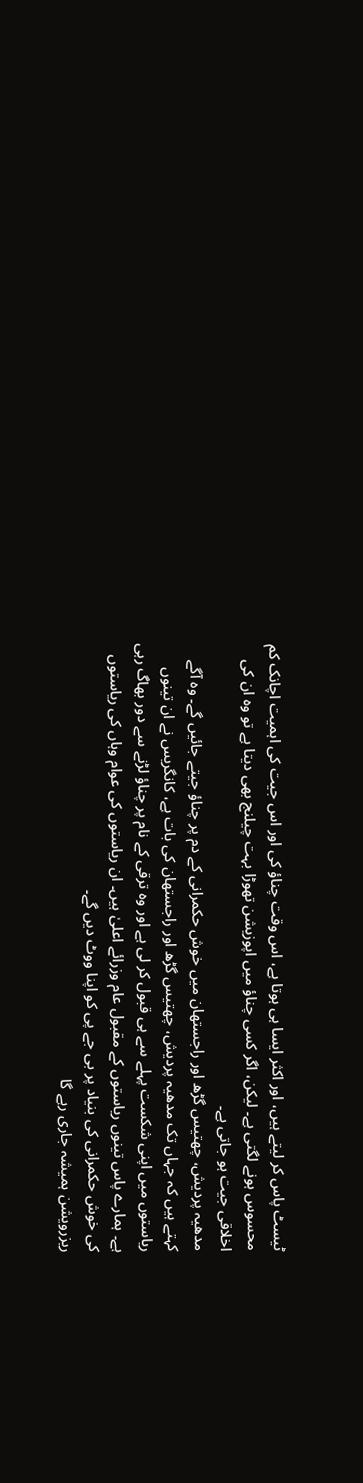ٹیسٹ پاس کر لیتے ہیں، اور اکثر ایسا ہی ہوتا ہے، اس وقت چناؤ کی اور اس جیت کی اہمیت اچانک کم محسوس ہونے لگتی ہے۔ لیکن، اگر کسی چناؤ میں اپوزیشن تھوڑا بہت چیلنج بھی دیتا ہے تو وہ ان کی اخلاقی جیت ہو جاتی ہے۔
مدھیہ پردیش، چھتیس گڑھ اور راجستھان میں خوش حکمرانی کے دم پر چناؤ جیتے جائیں گے۔ وہ آگے کہتے ہیں کہ جہاں تک مدھیہ پردیش، چھتیس گڑھ اور راجستھان کی بات ہے، کانگریس نے ان تینوں ریاستوں میں اپنی شکست پہلے سے ہی قبول کر لی ہے اور وہ ترقی کے نام پر چناؤ لڑنے سے دور بھاگ رہی ہے۔ ہمارے پاس تینوں ریاستوں کے مقبول عام وزرائے اعلیٰ ہیں۔ ان ریاستوں کی عوام وہاں کی ریاستوں کی خوش حکمرانی کی بنیاد پر بی جے پی کو اپنا ووٹ دیں گے۔
ریزرویشن ہمیشہ جاری رہے گا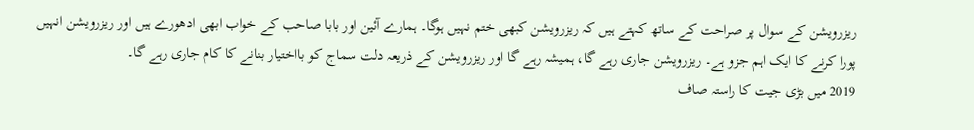ریزرویشن کے سوال پر صراحت کے ساتھ کہتے ہیں کہ ریزرویشن کبھی ختم نہیں ہوگا۔ ہمارے آئین اور بابا صاحب کے خواب ابھی ادھورے ہیں اور ریزرویشن انہیں پورا کرنے کا ایک اہم جزو ہے۔ ریزرویشن جاری رہے گا، ہمیشہ رہے گا اور ریزرویشن کے ذریعہ دلت سماج کو بااختیار بنانے کا کام جاری رہے گا۔
2019 میں بڑی جیت کا راستہ صاف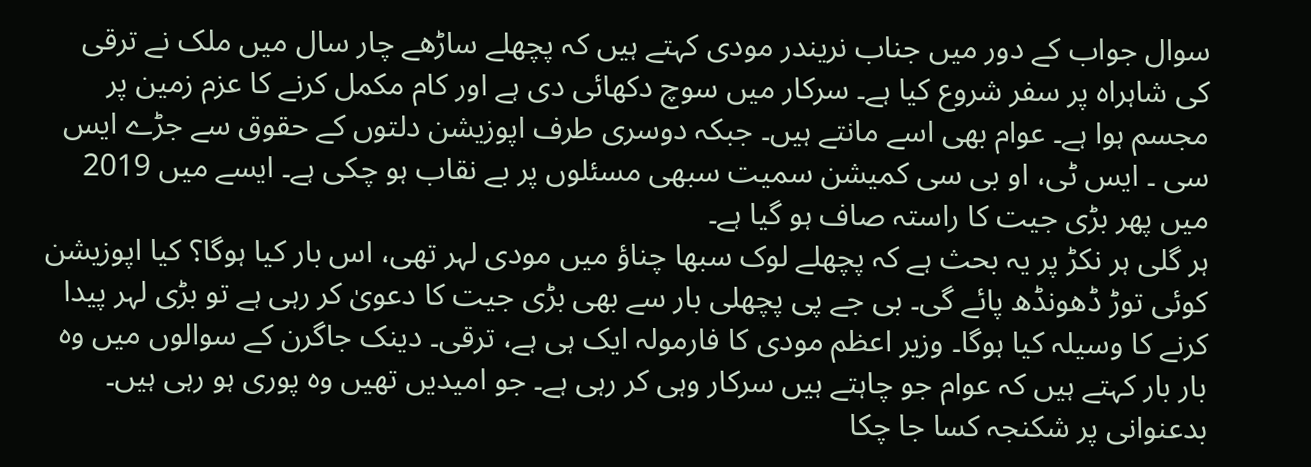سوال جواب کے دور میں جناب نریندر مودی کہتے ہیں کہ پچھلے ساڑھے چار سال میں ملک نے ترقی کی شاہراہ پر سفر شروع کیا ہے۔ سرکار میں سوچ دکھائی دی ہے اور کام مکمل کرنے کا عزم زمین پر مجسم ہوا ہے۔ عوام بھی اسے مانتے ہیں۔ جبکہ دوسری طرف اپوزیشن دلتوں کے حقوق سے جڑے ایس سی ۔ ایس ٹی، او بی سی کمیشن سمیت سبھی مسئلوں پر بے نقاب ہو چکی ہے۔ ایسے میں 2019 میں پھر بڑی جیت کا راستہ صاف ہو گیا ہے۔
ہر گلی ہر نکڑ پر یہ بحث ہے کہ پچھلے لوک سبھا چناؤ میں مودی لہر تھی، اس بار کیا ہوگا؟ کیا اپوزیشن کوئی توڑ ڈھونڈھ پائے گی۔ بی جے پی پچھلی بار سے بھی بڑی جیت کا دعویٰ کر رہی ہے تو بڑی لہر پیدا کرنے کا وسیلہ کیا ہوگا۔ وزیر اعظم مودی کا فارمولہ ایک ہی ہے، ترقی۔ دینک جاگرن کے سوالوں میں وہ بار بار کہتے ہیں کہ عوام جو چاہتے ہیں سرکار وہی کر رہی ہے۔ جو امیدیں تھیں وہ پوری ہو رہی ہیں۔ بدعنوانی پر شکنجہ کسا جا چکا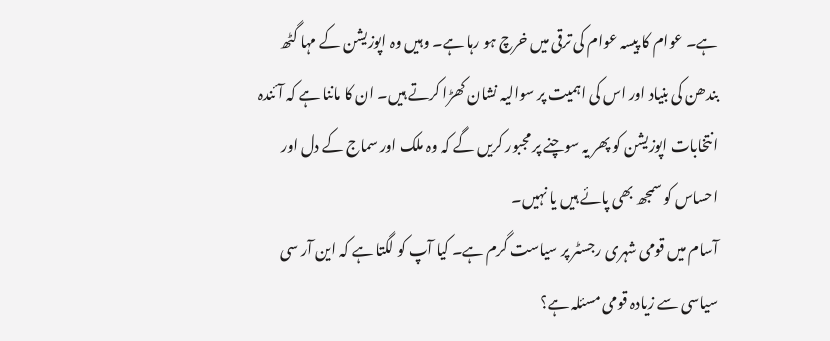ہے۔ عوام کا پیسہ عوام کی ترقی میں خرچ ہو رہا ہے۔ وہیں وہ اپوزیشن کے مہا گٹھ بندھن کی بنیاد اور اس کی اہمیت پر سوالیہ نشان کھڑا کرتے ہیں۔ ان کا ماننا ہے کہ آئندہ انتخابات اپوزیشن کو پھر یہ سوچنے پر مجبور کریں گے کہ وہ ملک اور سماج کے دل اور احساس کو سمجھ بھی پائے ہیں یا نہیں۔
آسام میں قومی شہری رجسٹر پر سیاست گرم ہے۔ کیا آپ کو لگتا ہے کہ این آر سی سیاسی سے زیادہ قومی مسئلہ ہے؟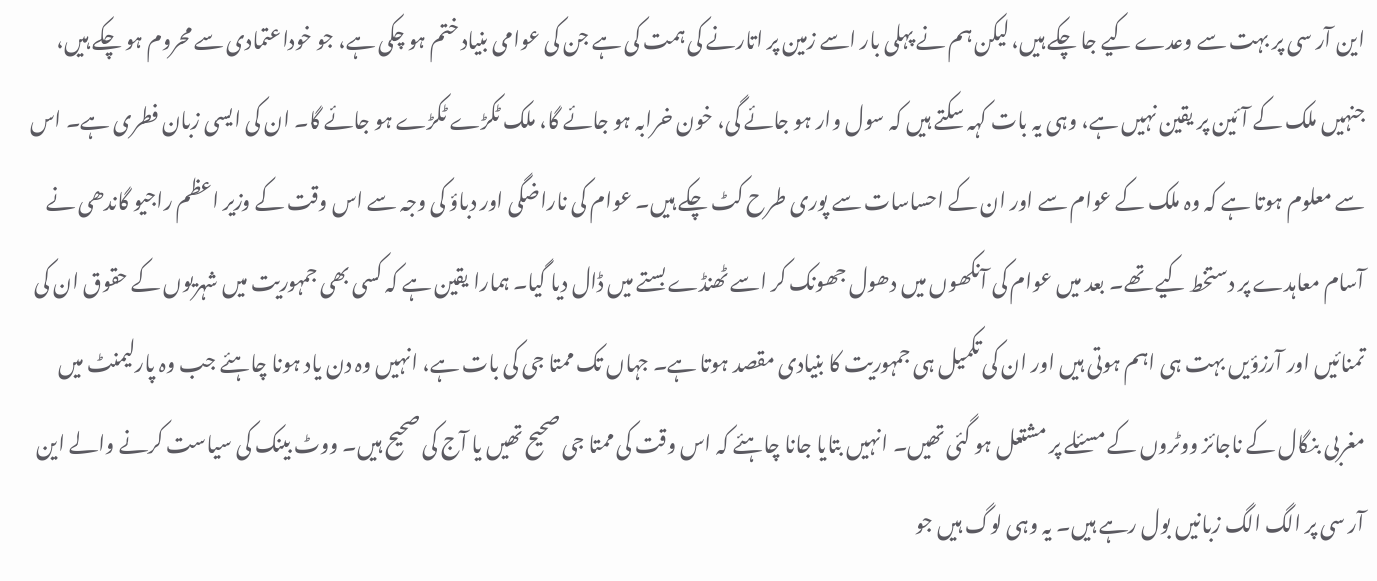این آر سی پر بہت سے وعدے کیے جا چکے ہیں، لیکن ہم نے پہلی بار اسے زمین پر اتارنے کی ہمت کی ہے جن کی عوامی بنیاد ختم ہو چکی ہے، جو خوداعتمادی سے محروم ہو چکے ہیں، جنہیں ملک کے آئین پر یقین نہیں ہے، وہی یہ بات کہہ سکتے ہیں کہ سول وار ہو جائے گی، خون خرابہ ہو جائے گا، ملک ٹکڑے ٹکڑے ہو جائے گا۔ ان کی ایسی زبان فطری ہے۔ اس سے معلوم ہوتا ہے کہ وہ ملک کے عوام سے اور ان کے احساسات سے پوری طرح کٹ چکے ہیں۔ عوام کی ناراضگی اور دباؤ کی وجہ سے اس وقت کے وزیر اعظم راجیو گاندھی نے آسام معاہدے پر دستخط کیے تھے۔ بعد میں عوام کی آنکھوں میں دھول جھونک کر اسے ٹھنڈے بستے میں ڈال دیا گیا۔ ہمارا یقین ہے کہ کسی بھی جمہوریت میں شہریوں کے حقوق ان کی تمنائیں اور آرزؤیں بہت ہی اہم ہوتی ہیں اور ان کی تکمیل ہی جمہوریت کا بنیادی مقصد ہوتا ہے۔ جہاں تک ممتا جی کی بات ہے، انہیں وہ دن یاد ہونا چاہئے جب وہ پارلیمنٹ میں مغربی بنگال کے ناجائز ووٹروں کے مسئلے پر مشتعل ہو گئی تھیں۔ انہیں بتایا جانا چاہئے کہ اس وقت کی ممتا جی صحیح تھیں یا آج کی صحیح ہیں۔ ووٹ بینک کی سیاست کرنے والے این آر سی پر الگ الگ زبانیں بول رہے ہیں۔ یہ وہی لوگ ہیں جو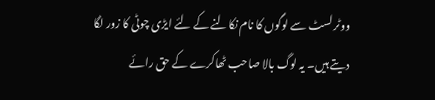ووٹر لسٹ سے لوگوں کا نام نکالنے کے لئے ایڑی چوٹی کا زور لگا دیتے ہیں۔ یہ لوگ بالا صاحب ٹھاکرے کے حق رائے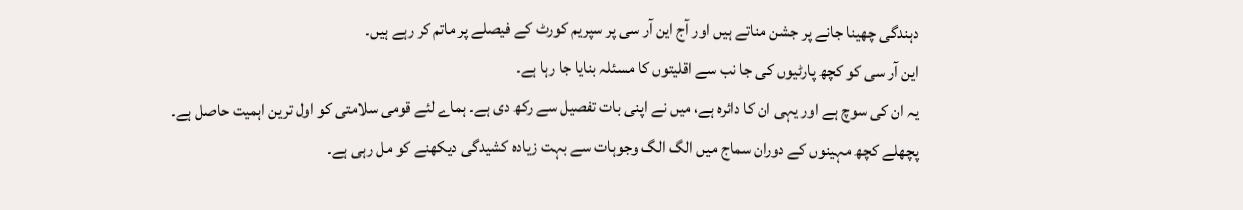دہندگی چھینا جانے پر جشن مناتے ہیں اور آج این آر سی پر سپریم کورٹ کے فیصلے پر ماتم کر رہے ہیں۔
این آر سی کو کچھ پارٹیوں کی جا نب سے اقلیتوں کا مسئلہ بنایا جا رہا ہے۔
یہ ان کی سوچ ہے اور یہی ان کا دائرہ ہے، میں نے اپنی بات تفصیل سے رکھ دی ہے۔ ہماے لئے قومی سلامتی کو اول ترین اہمیت حاصل ہے۔
پچھلے کچھ مہینوں کے دوران سماج میں الگ الگ وجوہات سے بہت زیادہ کشیدگی دیکھنے کو مل رہی ہے۔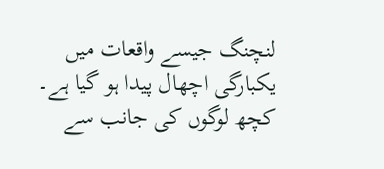لنچنگ جیسے واقعات میں یکبارگی اچھال پیدا ہو گیا ہے۔ کچھ لوگوں کی جانب سے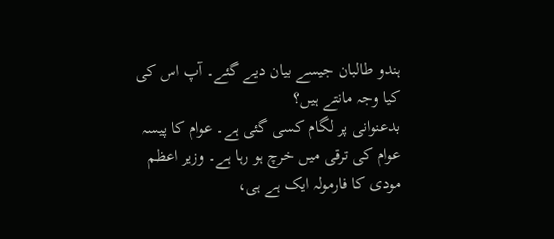ہندو طالبان جیسے بیان دیے گئے۔ آپ اس کی کیا وجہ مانتے ہیں؟
بدعنوانی پر لگام کسی گئی ہے۔ عوام کا پیسہ عوام کی ترقی میں خرچ ہو رہا ہے۔ وزیر اعظم مودی کا فارمولہ ایک ہے ہی،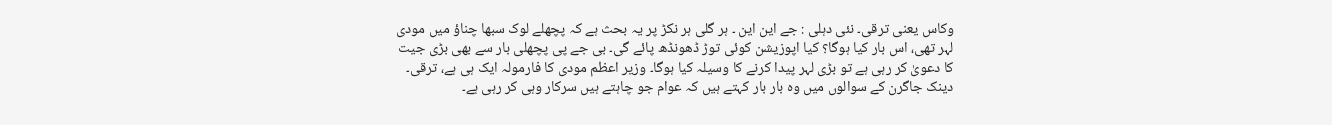وکاس یعنی ترقی۔ نئی دہلی : جے این این ۔ ہر گلی ہر نکڑ پر یہ بحث ہے کہ پچھلے لوک سبھا چناؤ میں مودی لہر تھی، اس بار کیا ہوگا؟ کیا اپوزیشن کوئی توڑ ڈھونڈھ پائے گی۔ بی جے پی پچھلی بار سے بھی بڑی جیت کا دعویٰ کر رہی ہے تو بڑی لہر پیدا کرنے کا وسیلہ کیا ہوگا۔ وزیر اعظم مودی کا فارمولہ ایک ہی ہے، ترقی۔ دینک جاگرن کے سوالوں میں وہ بار بار کہتے ہیں کہ عوام جو چاہتے ہیں سرکار وہی کر رہی ہے۔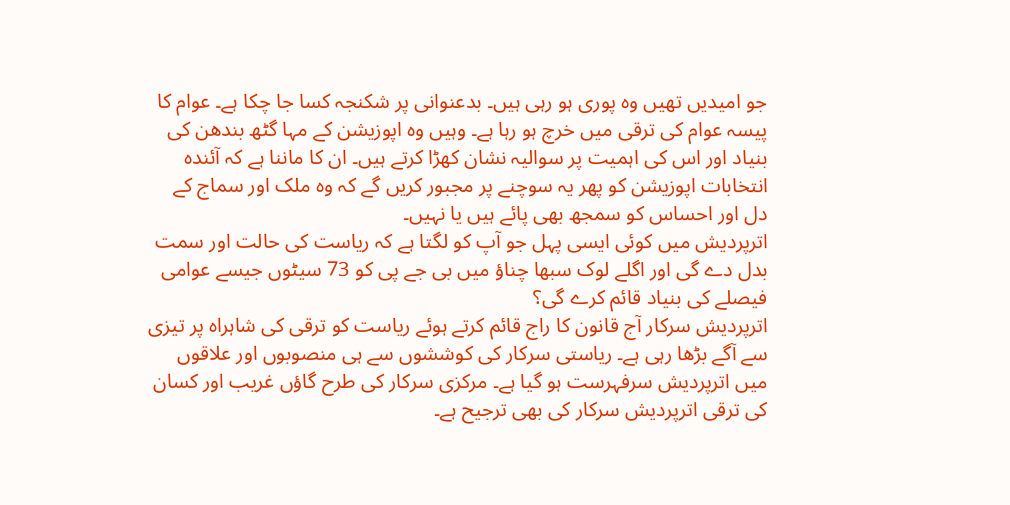جو امیدیں تھیں وہ پوری ہو رہی ہیں۔ بدعنوانی پر شکنجہ کسا جا چکا ہے۔ عوام کا پیسہ عوام کی ترقی میں خرچ ہو رہا ہے۔ وہیں وہ اپوزیشن کے مہا گٹھ بندھن کی بنیاد اور اس کی اہمیت پر سوالیہ نشان کھڑا کرتے ہیں۔ ان کا ماننا ہے کہ آئندہ انتخابات اپوزیشن کو پھر یہ سوچنے پر مجبور کریں گے کہ وہ ملک اور سماج کے دل اور احساس کو سمجھ بھی پائے ہیں یا نہیں۔
اترپردیش میں کوئی ایسی پہل جو آپ کو لگتا ہے کہ ریاست کی حالت اور سمت بدل دے گی اور اگلے لوک سبھا چناؤ میں بی جے پی کو 73 سیٹوں جیسے عوامی فیصلے کی بنیاد قائم کرے گی؟
اترپردیش سرکار آج قانون کا راج قائم کرتے ہوئے ریاست کو ترقی کی شاہراہ پر تیزی سے آگے بڑھا رہی ہے۔ ریاستی سرکار کی کوششوں سے ہی منصوبوں اور علاقوں میں اترپردیش سرفہرست ہو گیا ہے۔ مرکزی سرکار کی طرح گاؤں غریب اور کسان کی ترقی اترپردیش سرکار کی بھی ترجیح ہے۔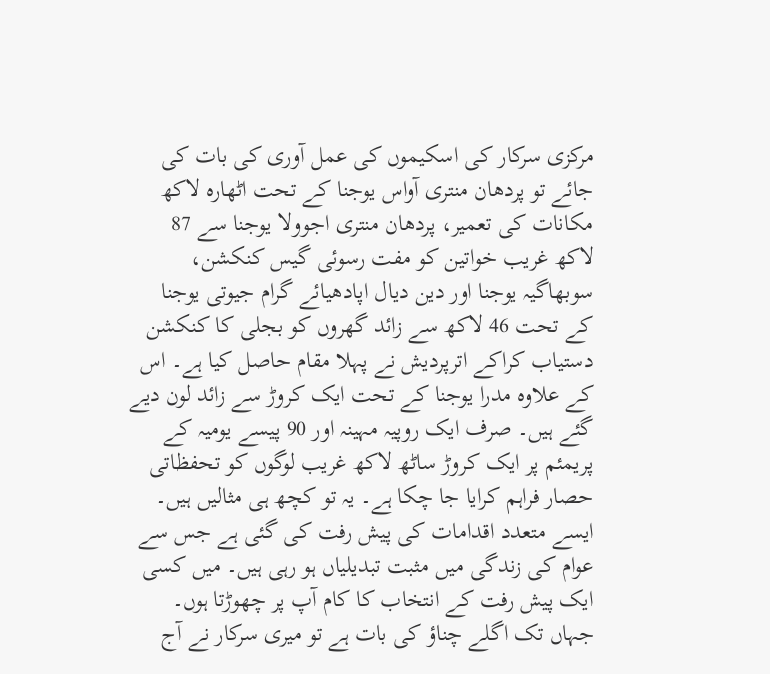مرکزی سرکار کی اسکیموں کی عمل آوری کی بات کی جائے تو پردھان منتری آواس یوجنا کے تحت اٹھارہ لاکھ مکانات کی تعمیر، پردھان منتری اجوولا یوجنا سے 87 لاکھ غریب خواتین کو مفت رسوئی گیس کنکشن، سوبھاگیہ یوجنا اور دین دیال اپادھیائے گرام جیوتی یوجنا کے تحت 46 لاکھ سے زائد گھروں کو بجلی کا کنکشن دستیاب کراکے اترپردیش نے پہلا مقام حاصل کیا ہے۔ اس کے علاوہ مدرا یوجنا کے تحت ایک کروڑ سے زائد لون دیے گئے ہیں۔ صرف ایک روپیہ مہینہ اور 90 پیسے یومیہ کے پریمئم پر ایک کروڑ ساٹھ لاکھ غریب لوگوں کو تحفظاتی حصار فراہم کرایا جا چکا ہے۔ یہ تو کچھ ہی مثالیں ہیں۔ ایسے متعدد اقدامات کی پیش رفت کی گئی ہے جس سے عوام کی زندگی میں مثبت تبدیلیاں ہو رہی ہیں۔ میں کسی ایک پیش رفت کے انتخاب کا کام آپ پر چھوڑتا ہوں۔ جہاں تک اگلے چناؤ کی بات ہے تو میری سرکار نے آج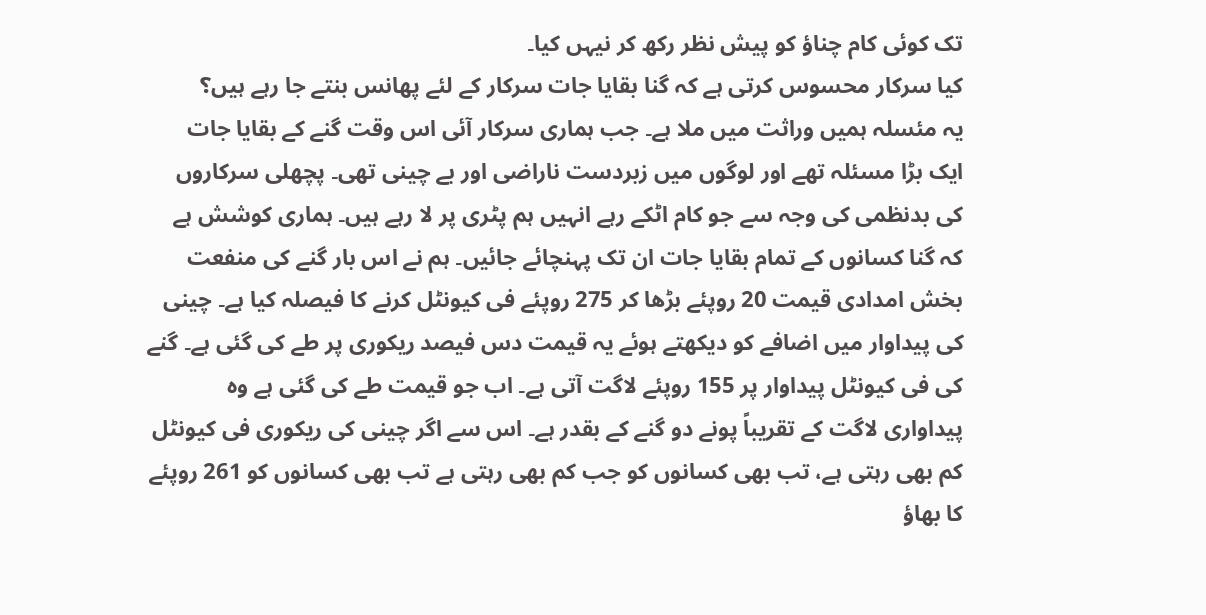تک کوئی کام چناؤ کو پیش نظر رکھ کر نیہں کیا۔
کیا سرکار محسوس کرتی ہے کہ گنا بقایا جات سرکار کے لئے پھانس بنتے جا رہے ہیں؟
یہ مئسلہ ہمیں وراثت میں ملا ہے۔ جب ہماری سرکار آئی اس وقت گنے کے بقایا جات ایک بڑا مسئلہ تھے اور لوگوں میں زبردست ناراضی اور بے چینی تھی۔ پچھلی سرکاروں کی بدنظمی کی وجہ سے جو کام اٹکے رہے انہیں ہم پٹری پر لا رہے ہیں۔ ہماری کوشش ہے کہ گنا کسانوں کے تمام بقایا جات ان تک پہنچائے جائیں۔ ہم نے اس بار گنے کی منفعت بخش امدادی قیمت 20 روپئے بڑھا کر 275 روپئے فی کیونٹل کرنے کا فیصلہ کیا ہے۔ چینی کی پیداوار میں اضافے کو دیکھتے ہوئے یہ قیمت دس فیصد ریکوری پر طے کی گئی ہے۔ گنے کی فی کیونٹل پیداوار پر 155 روپئے لاگت آتی ہے۔ اب جو قیمت طے کی گئی ہے وہ پیداواری لاگت کے تقریباً پونے دو گنے کے بقدر ہے۔ اس سے اگر چینی کی ریکوری فی کیونٹل کم بھی رہتی ہے، تب بھی کسانوں کو جب کم بھی رہتی ہے تب بھی کسانوں کو 261 روپئے کا بھاؤ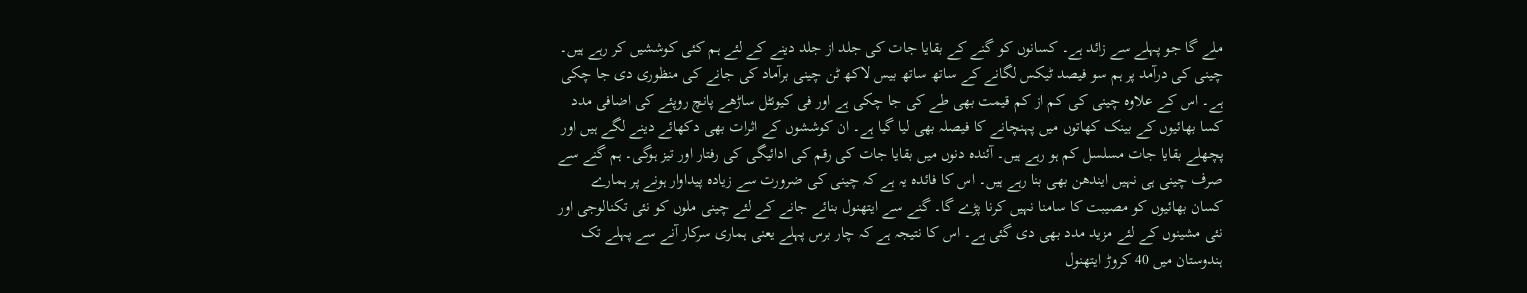ملے گا جو پہلے سے زائد ہے۔ کسانوں کو گنے کے بقایا جات کی جلد از جلد دینے کے لئے ہم کئی کوششیں کر رہے ہیں۔ چینی کی درآمد پر ہم سو فیصد ٹیکس لگانے کے ساتھ ساتھ بیس لاکھ ٹن چینی برآماد کی جانے کی منظوری دی جا چکی ہے۔ اس کے علاوہ چینی کی کم از کم قیمت بھی طے کی جا چکی ہے اور فی کیونٹل ساڑھے پانچ روپئے کی اضافی مدد کسا بھائیوں کے بینک کھاتوں میں پہنچانے کا فیصلہ بھی لیا گیا ہے۔ ان کوششوں کے اثرات بھی دکھائے دینے لگے ہیں اور پچھلے بقایا جات مسلسل کم ہو رہے ہیں۔ آئندہ دنوں میں بقایا جات کی رقم کی ادائیگی کی رفتار اور تیز ہوگی۔ ہم گنے سے صرف چینی ہی نہیں ایندھن بھی بنا رہے ہیں۔ اس کا فائدہ یہ ہے کہ چینی کی ضرورت سے زیادہ پیداوار ہونے پر ہمارے کسان بھائیوں کو مصیبت کا سامنا نہیں کرنا پڑے گا۔ گنے سے ایتھنول بنائے جانے کے لئے چینی ملوں کو نئی تکنالوجی اور نئی مشینوں کے لئے مزید مدد بھی دی گئی ہے۔ اس کا نتیجہ ہے کہ چار برس پہلے یعنی ہماری سرکار آنے سے پہلے تک ہندوستان میں 40 کروڑ ایتھنول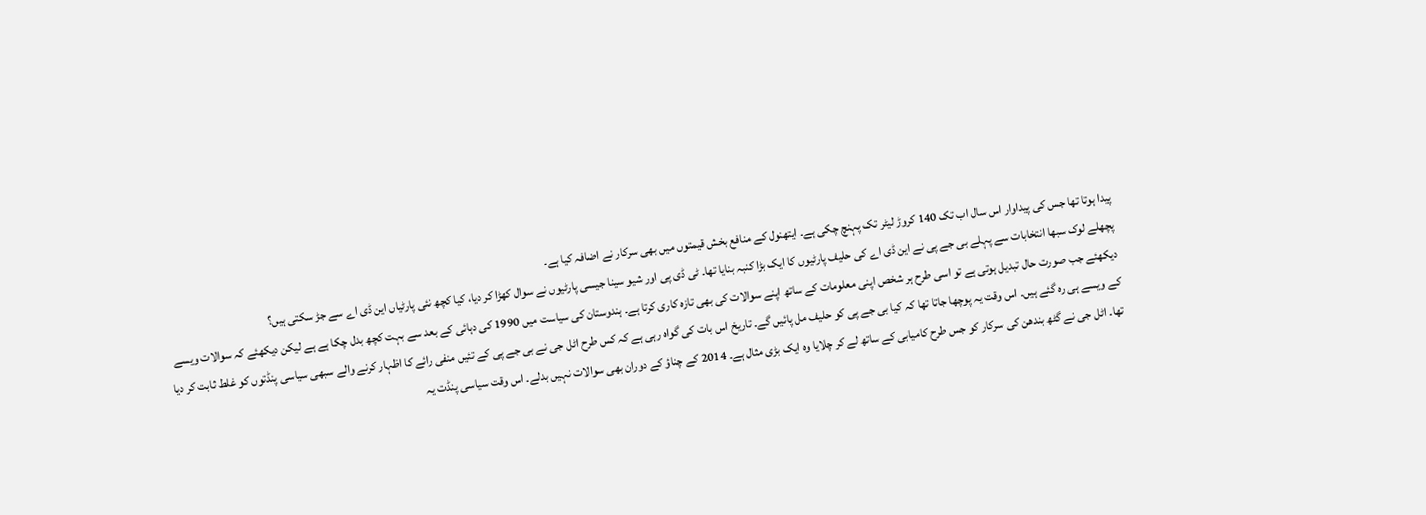پیدا ہوتا تھا جس کی پیداوار اس سال اب تک 140 کروڑ لیٹر تک پہنچ چکی ہے۔ ایتھنول کے منافع بخش قیمتوں میں بھی سرکار نے اضافہ کیا ہے۔
پچھلے لوک سبھا انتخابات سے پہلے بی جے پی نے این ڈی اے کی حلیف پارٹیوں کا ایک بڑا کنبہ بنایا تھا۔ ٹی ڈی پی اور شیو سینا جیسی پارٹیوں نے سوال کھڑا کر دیا، کیا کچھ نئی پارٹیاں این ڈی اے سے جڑ سکتی ہیں؟
دیکھئے جب صورت حال تبدیل ہوتی ہے تو اسی طرح ہر شخص اپنی معلومات کے ساتھ اپنے سوالات کی بھی تازہ کاری کرتا ہے۔ ہندوستان کی سیاست میں 1990 کی دہائی کے بعد سے بہت کچھ بدل چکا ہے ہے لیکن دیکھئے کہ سوالات ویسے کے ویسے ہی رہ گئے ہیں۔ اس وقت یہ پوچھا جاتا تھا کہ کیا بی جے پی کو حلیف مل پائیں گے۔ تاریخ اس بات کی گواہ رہی ہے کہ کس طرح اٹل جی نے بی جے پی کے تئیں منفی رائے کا اظہار کرنے والے سبھی سیاسی پنڈتوں کو غلط ثابت کر دیا تھا۔ اٹل جی نے گٹھ بندھن کی سرکار کو جس طرح کامیابی کے ساتھ لے کر چلایا وہ ایک بڑی مثال ہے۔ 2014 کے چناؤ کے دوران بھی سوالات نہیں بدلے۔ اس وقت سیاسی پنڈت یہ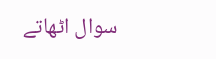سوال اٹھاتے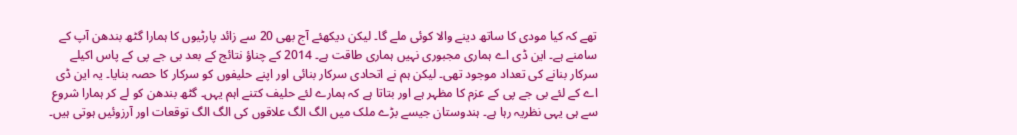تھے کہ کیا مودی کا ساتھ دینے والا کوئی ملے گا۔ لیکن دیکھئے آج بھی 20 سے زائد پارٹیوں کا ہمارا گٹھ بندھن آپ کے سامنے ہے۔ این ڈی اے ہماری مجبوری نہیں ہماری طاقت ہے۔ 2014 کے چناؤ نتائج کے بعد بی جے پی کے پاس اکیلے سرکار بنانے کی تعداد موجود تھی۔ لیکن ہم نے اتحادی سرکار بنائی اور اپنے حلیفوں کو سرکار کا حصہ بنایا۔ یہ این ڈی اے کے لئے بی جے پی کے عزم کا مظہر ہے اور بتاتا ہے کہ ہمارے لئے حلیف کتنے اہم یہں۔ گٹھ بندھن کو لے کر ہمارا شروع سے ہی یہی نظریہ رہا ہے۔ ہندوستان جیسے بڑے ملک میں الگ الگ علاقوں کی الگ الگ توقعات اور آرزوئیں ہوتی ہیں۔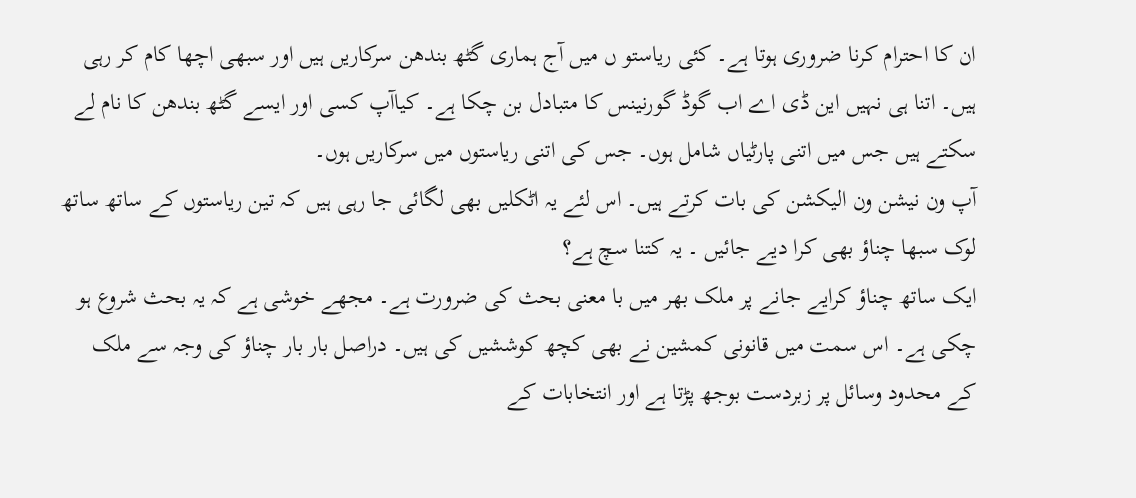ان کا احترام کرنا ضروری ہوتا ہے۔ کئی ریاستو ں میں آج ہماری گٹھ بندھن سرکاریں ہیں اور سبھی اچھا کام کر رہی ہیں۔ اتنا ہی نہیں این ڈی اے اب گوڈ گورنینس کا متبادل بن چکا ہے۔ کیاآپ کسی اور ایسے گٹھ بندھن کا نام لے سکتے ہیں جس میں اتنی پارٹیاں شامل ہوں۔ جس کی اتنی ریاستوں میں سرکاریں ہوں۔
آپ ون نیشن ون الیکشن کی بات کرتے ہیں۔ اس لئے یہ اٹکلیں بھی لگائی جا رہی ہیں کہ تین ریاستوں کے ساتھ ساتھ لوک سبھا چناؤ بھی کرا دیے جائیں ۔ یہ کتنا سچ ہے؟
ایک ساتھ چناؤ کرایے جانے پر ملک بھر میں با معنی بحث کی ضرورت ہے۔ مجھے خوشی ہے کہ یہ بحث شروع ہو چکی ہے۔ اس سمت میں قانونی کمشین نے بھی کچھ کوششیں کی ہیں۔ دراصل بار بار چناؤ کی وجہ سے ملک کے محدود وسائل پر زبردست بوجھ پڑتا ہے اور انتخابات کے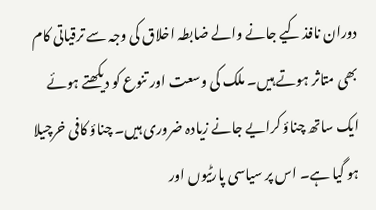دوران نافذ کیے جانے والے ضابطہ اخلاق کی وجہ سے ترقیاتی کام بھی متاثر ہوتے ہیں۔ ملک کی وسعت اور تنوع کو دیکھتے ہوئے ایک ساتھ چناؤ کرایے جانے زیادہ ضروری ہیں۔ چناؤ کافی خرچیلا ہو گیا ہے۔ اس پر سیاسی پارٹیوں اور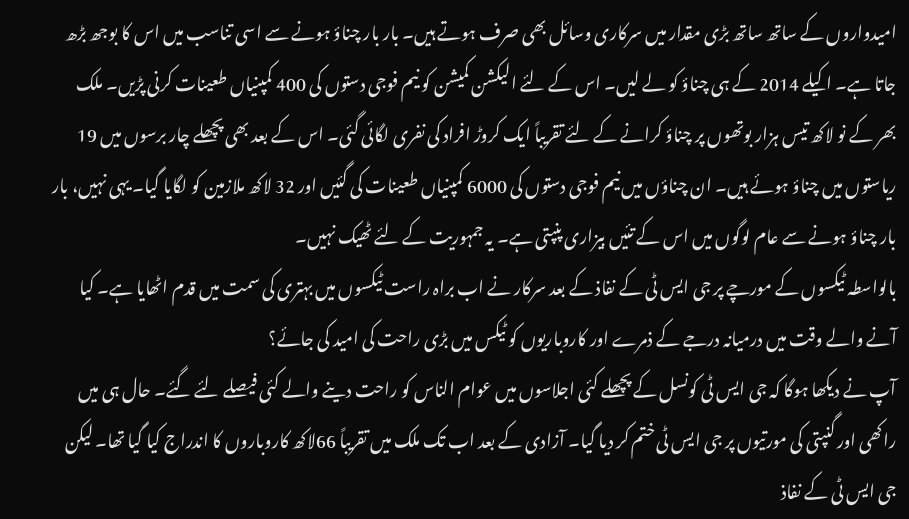امیدواروں کے ساتھ ساتھ بڑی مقدار میں سرکاری وسائل بھی صرف ہوتے ہیں۔ بار بار چناؤ ہونے سے اسی تناسب میں اس کا بوجھ بڑھ جاتا ہے۔ اکیلے 2014 کے ہی چناؤ کو لے لیں۔ اس کے لئے الیکشن کمیشن کو نیم فوجی دستوں کی 400 کمپنیاں طعینات کرنی پڑیں۔ ملک بھر کے نو لاکھ تیس ہزار بوتھوں پر چناؤ کرانے کے لئے تقریباً ایک کروڑ افراد کی نفری لگائی گئی۔ اس کے بعد بھی پچھلے چار برسوں میں 19 ریاستوں میں چناؤ ہوئے ہیں۔ ان چناؤں میں نیم فوجی دستوں کی 6000 کمپنیاں طعینات کی گئیں اور 32 لاکھ ملازمین کو لگایا گیا۔ یہی نہیں، بار بار چناؤ ہونے سے عام لوگوں میں اس کے تئیں بیزاری پنپتی ہے۔ یہ جمہوریت کے لئے ٹھیک نہیں۔
بالواسطہ ٹیکسوں کے مورچے پر جی ایس ٹی کے نفاذ کے بعد سرکار نے اب براہ راست ٹیکسوں میں بہتری کی سمت میں قدم اٹھایا ہے۔ کیا آنے والے وقت میں درمیانہ درجے کے ذمرے اور کاروباریوں کو ٹیکس میں بڑی راحت کی امید کی جائے؟
آپ نے دیکھا ہوگا کہ جی ایس ٹی کونسل کے پچھلے کئی اجلاسوں میں عوام الناس کو راحت دینے والے کئی فیصلے لئے گئے۔ حال ہی میں راکھی اور گنپتی کی مورتیوں پر جی ایس ٹی ختم کر دیا گیا۔ آزادی کے بعد اب تک ملک میں تقریباً 66لاکھ کاروباروں کا اندراج کیا گیا تھا۔ لیکن جی ایس ٹی کے نفاذ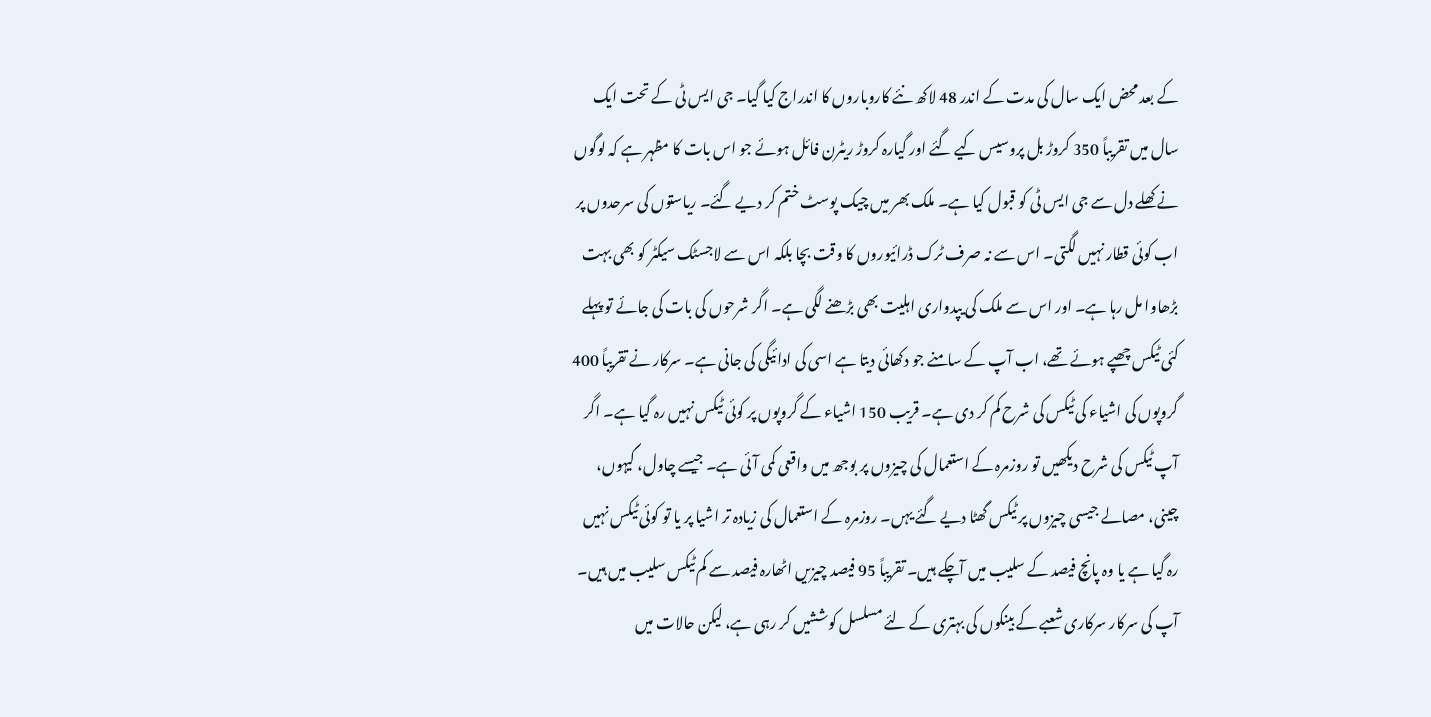کے بعد محض ایک سال کی مدت کے اندر 48 لاکھ نئے کاروباروں کا اندراج کیا گیا۔ جی ایس ٹی کے تحت ایک سال میں تقریباً 350 کروڑ بل پروسیس کیے گئے اور گیارہ کروڑ ریٹرن فائل ہوئے جو اس بات کا مظہر ہے کہ لوگوں نے کھلے دل سے جی ایس ٹی کو قبول کیا ہے۔ ملک بھر میں چیک پوسٹ ختم کر دیے گئے۔ ریاستوں کی سرحدوں پر اب کوئی قطار نہیں لگتی۔ اس سے نہ صرف ٹرک ڈرائیوروں کا وقت بچا بلکہ اس سے لاجسٹک سیکٹر کو بھی بہت بڑھاوا مل رہا ہے۔ اور اس سے ملک کی یپدواری اہلیت بھی بڑھنے لگی ہے۔ اگر شرحوں کی بات کی جائے تو پہلے کئی ٹیکس چھپے ہوئے تھے، اب آپ کے سامنے جو دکھائی دیتا ہے اسی کی ادائیگی کی جانی ہے۔ سرکار نے تقریباً 400 گروپوں کی اشیاء کی ٹیکس کی شرح کم کر دی ہے۔ قریب 150 اشیاء کے گروپوں پر کوئی ٹیکس نہیں رہ گیا ہے۔ اگر آپ ٹیکس کی شرح دیکھیں تو روزمرہ کے استعمال کی چیزوں پر بوجھ میں واقعی کمی آئی ہے۔ جیسے چاول، گیہوں، چینی، مصالے جیسی چیزوں پر ٹیکس گھٹا دیے گئے یہں۔ روزمرہ کے استعمال کی زیادہ تر اشیا پر یا تو کوئی ٹیکس نہیں رہ گیا ہے یا وہ پانچ فیصد کے سلیب میں آچکے ہیں۔ تقریباً 95 فیصد چیزیں اٹھارہ فیصد سے کم ٹیکس سلیب میں ہیں۔
آپ کی سرکار سرکاری شعبے کے بینکوں کی بہتری کے لئے مسلسل کوششیں کر رہی ہے، لیکن حالات میں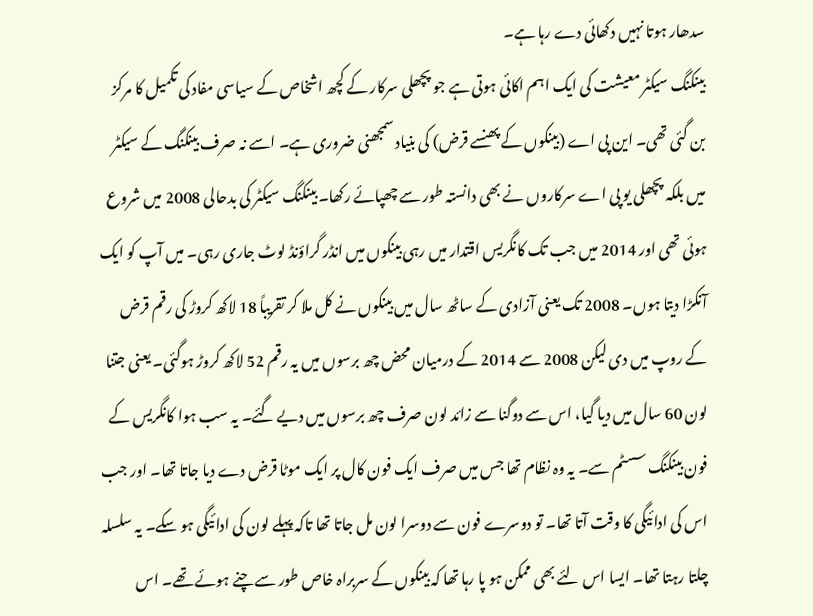سدھار ہوتا نہیں دکھائی دے رہا ہے۔
بینکنگ سیکٹر معیشت کی ایک اہم اکائی ہوتی ہے جو پچھلی سرکار کے کچھ اشخاص کے سیاسی مفاد کی تکمیل کا مرکز بن گئی تھی۔ این پی اے (بینکوں کے پھنسے قرض) کی بنیاد سمجھنی ضروری ہے۔ اسے نہ صرف بینکنگ کے سیکٹر میں بلکہ پچھلی یو پی اے سرکاروں نے بھی دانستہ طور سے چھپائے رکھا۔ بینکنگ سیکٹر کی بدحالی 2008 میں شروع ہوئی تھی اور 2014 میں جب تک کانگریس اقتدار میں رہی بینکوں میں انڈر گراؤنڈ لوٹ جاری رہی۔ میں آپ کو ایک آنکڑا دیتا ہوں۔ 2008 تک یعنی آزادی کے ساٹھ سال میں بینکوں نے کل ملا کر تقریباً 18 لاکھ کروڑ کی رقم قرض کے روپ میں دی لیکن 2008 سے 2014 کے درمیان محض چھ برسوں میں یہ رقم 52 لاکھ کروڑ ہوگئی۔ یعنی جتنا لون 60 سال میں دیا گیا، اس سے دوگنا سے زائد لون صرف چھ برسوں میں دیے گئے۔ یہ سب ہوا کانگریس کے فون بینکنگ سسٹم سے۔ یہ وہ نظام تھا جس میں صرف ایک فون کال پر ایک موٹا قرض دے دیا جاتا تھا۔ اور جب اس کی ادائیگی کا وقت آتا تھا۔ تو دوسرے فون سے دوسرا لون مل جاتا تھا تاکہ پہلے لون کی ادائیگی ہو سکے۔ یہ سلسلہ چلتا رہتا تھا۔ ایسا اس لئے بھی ممکن ہو پا رہا تھا کہ بینکوں کے سربراہ خاص طور سے چنے ہوئے تھے۔ اس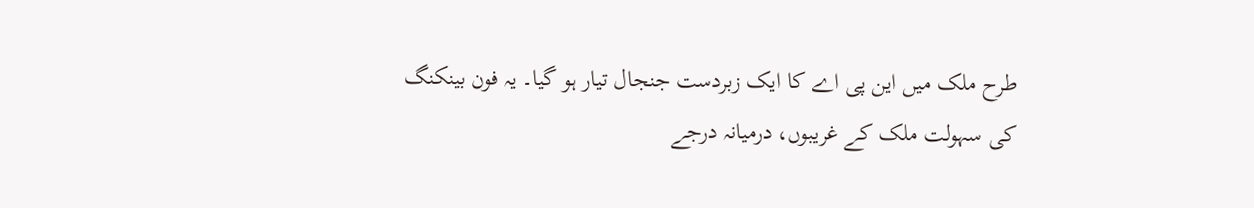طرح ملک میں این پی اے کا ایک زبردست جنجال تیار ہو گیا۔ یہ فون بینکنگ کی سہولت ملک کے غریبوں، درمیانہ درجے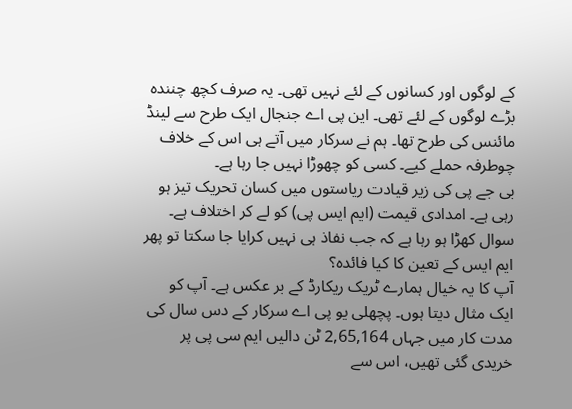کے لوگوں اور کسانوں کے لئے نہیں تھی۔ یہ صرف کچھ چنندہ بڑے لوگوں کے لئے تھی۔ این پی اے جنجال ایک طرح سے لینڈ مائنس کی طرح تھا۔ ہم نے سرکار میں آتے ہی اس کے خلاف چوطرفہ حملے کیے۔ کسی کو چھوڑا نہیں جا رہا ہے۔
بی جے پی کی زیر قیادت ریاستوں میں کسان تحریک تیز ہو رہی ہے۔ امدادی قیمت (ایم ایس پی) کو لے کر اختلاف ہے۔ سوال کھڑا ہو رہا ہے کہ جب نفاذ ہی نہیں کرایا جا سکتا تو پھر ایم ایس کے تعین کا کیا فائدہ؟
آپ کا یہ خیال ہمارے ٹریک ریکارڈ کے بر عکس ہے۔ آپ کو ایک مثال دیتا ہوں۔ پچھلی یو پی اے سرکار کے دس سال کی مدت کار میں جہاں 2,65,164 ٹن دالیں ایم سی پی پر خریدی گئی تھیں، اس سے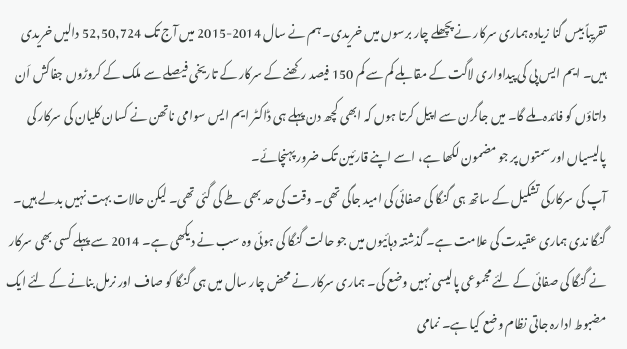تقریباً بیس گنا زیادہ ہماری سرکار نے پچھلے چار برسوں میں خریدی۔ ہم نے سال 2014-2015 میں آج تک 52,50,724 دالیں خریدی ہیں۔ ایم ایس پی کی پیداواری لاگت کے مقابلے کم سے کم 150 فیصد رکھنے کے سرکار کے تاریخی فیصلے سے ملک کے کروڑوں جفاکش اَن داتاؤں کو فائدہ ملے گا۔ میں جاگرن سے اپیل کرتا ہوں کہ ابھی کچھ دن پہلے ہی ڈاکٹر ایم ایس سوامی ناتھن نے کسان کلیان کی سرکار کی پالیسیاں اور سمتوں پر جو مضمون لکھا ہے، اسے اپنے قارئین تک ضرور پہنچائے۔
آپ کی سرکارکی تشکیل کے ساتھ ہی گنگا کی صفائی کی امید جاگی تھی۔ وقت کی حد بھی طے کی گئی تھی۔ لیکن حالات بہت نہیں بدلے ہیں۔
گنگا ندی ہماری عقیدت کی علامت ہے۔ گذشتہ دہائیوں میں جو حالت گنگا کی ہوئی وہ سب نے دیکھی ہے۔ 2014 سے پہلے کسی بھی سرکار نے گنگا کی صفائی کے لئے مجموعی پالیسی نہیں وضع کی۔ ہماری سرکار نے محض چار سال میں ہی گنگا کو صاف اور نرمل بنانے کے لئے ایک مضبوط ادارہ جاتی نظام وضع کیا ہے۔ نمامی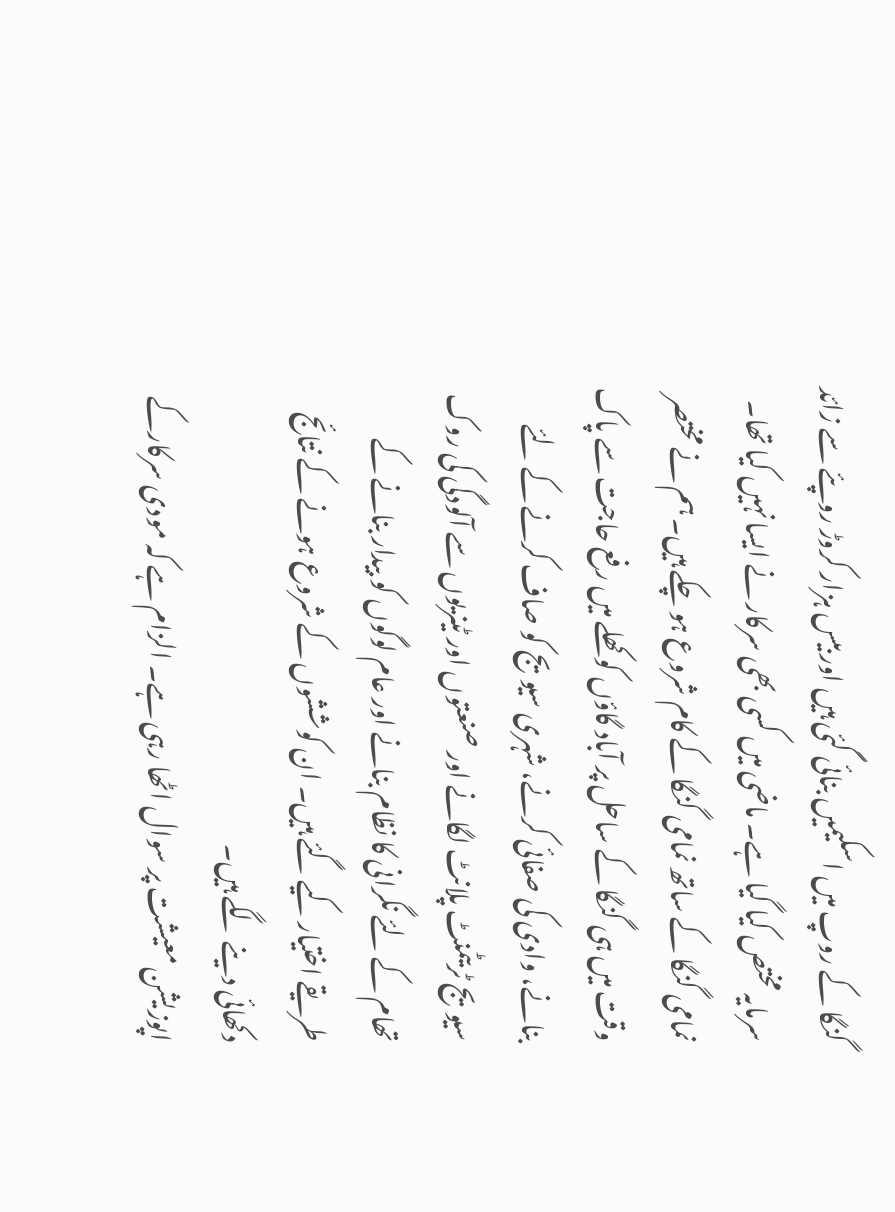گنگا کے روپ میں اسکیمیں بنائی گئی ہیں اور بیس ہزار کروڑ روپئے سے زائد سرمایہ مختص کیا گیا ہے۔ ماضی میں کسی بھی سرکار نے ایسا نہیں کیا تھا۔ نمامی گنگا کے ساتھ نمامی گنگا کے کام شروع ہو چکے ہیں۔ ہم نے مختصر وقت میں ہی گنگا کے ساحل پر آباد گاؤں کو کھلے میں رفع حاجت سے پاک بنانے، وادی کی صفائی کرنے، شہری سیویج کو صاف کرنے کے لئے سیویج ٹریٹمنٹ پلانٹ لگانے اور صنعتوں اور ٹینریوں سے آلودگی کی روک تھام کے لئے نگرانی کا نظام بنانے اور عام لوگوں کو بیدار بنانے کے طریقے اختیار کیے گئے ہیں۔ ان کوششوں کے شروع ہونے کے نتائج دکھائی دینے لگے ہیں۔
اپوزیشن معیشت پر سوال اٹھا رہی ہے۔ الزام ہے کہ مودی سرکارکے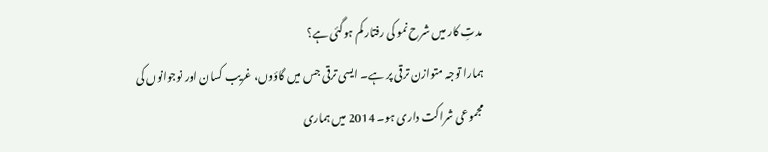مدتِ کار میں شرح نمو کی رفتار کم ہوگئی ہے؟
ہمارا توجہ متوازن ترقی پر ہے۔ ایسی ترقی جس میں گاؤوں، غریب کسان اور نوجوانوں کی مجموعی شراکت داری ہو۔ 2014 میں ہماری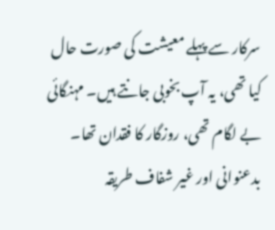سرکار سے پہلے معیشت کی صورت حال کیا تھی، یہ آپ بخوبی جانتے ہیں۔ مہنگائی بے لگام تھی، روزگار کا فقدان تھا۔ بدعنوانی اور غیر شفاف طریقہ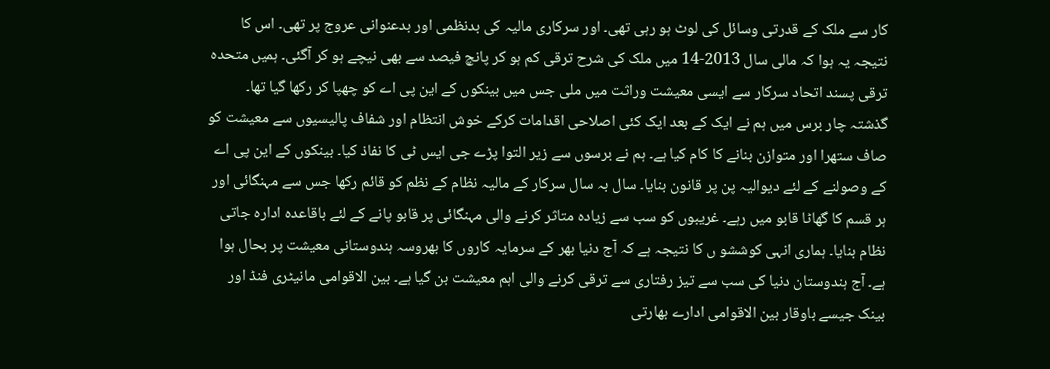کار سے ملک کے قدرتی وسائل کی لوٹ ہو رہی تھی۔ اور سرکاری مالیہ کی بدنظمی اور بدعنوانی عروج پر تھی۔ اس کا نتیجہ یہ ہوا کہ مالی سال 2013-14 میں ملک کی شرح ترقی کم ہو کر پانچ فیصد سے بھی نیچے ہو کر آگئی۔ ہمیں متحدہ ترقی پسند اتحاد سرکار سے ایسی معیشت وراثت میں ملی جس میں بینکوں کے این پی اے کو چھپا کر رکھا گیا تھا۔ گذشتہ چار برس میں ہم نے ایک کے بعد ایک کئی اصلاحی اقدامات کرکے خوش انتظام اور شفاف پالیسیوں سے معیشت کو صاف ستھرا اور متوازن بنانے کا کام کیا ہے۔ ہم نے برسوں سے زیر التوا پڑے جی ایس ٹی کا نفاذ کیا۔ بینکوں کے این پی اے کے وصولنے کے لئے دیوالیہ پن پر قانون بنایا۔ سال بہ سال سرکار کے مالیہ نظام کے نظم کو قائم رکھا جس سے مہنگائی اور ہر قسم کا گھاٹا قابو میں رہے۔ غریبوں کو سب سے زیادہ متاثر کرنے والی مہنگائی پر قابو پانے کے لئے باقاعدہ ادارہ جاتی نظام بنایا۔ ہماری انہی کوششو ں کا نتیجہ ہے کہ آج دنیا بھر کے سرمایہ کاروں کا بھروسہ ہندوستانی معیشت پر بحال ہوا ہے۔ آج ہندوستان دنیا کی سب سے تیز رفتاری سے ترقی کرنے والی اہم معیشت بن گیا ہے۔ بین الاقوامی مانیٹری فنڈ اور بینک جیسے باوقار بین الاقوامی ادارے بھارتی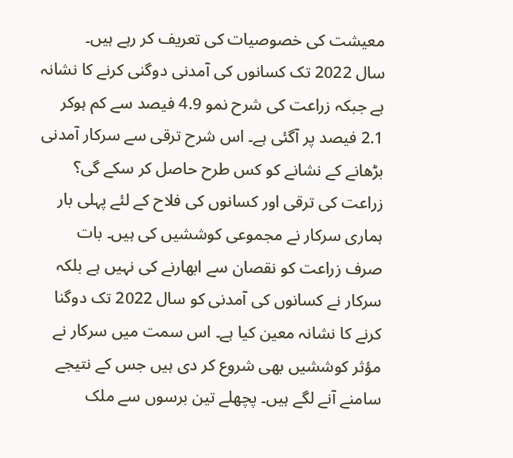معیشت کی خصوصیات کی تعریف کر رہے ہیں۔
سال 2022 تک کسانوں کی آمدنی دوگنی کرنے کا نشانہ ہے جبکہ زراعت کی شرح نمو 4.9 فیصد سے کم ہوکر 2.1 فیصد پر آگئی ہے۔ اس شرح ترقی سے سرکار آمدنی بڑھانے کے نشانے کو کس طرح حاصل کر سکے گی؟
زراعت کی ترقی اور کسانوں کی فلاح کے لئے پہلی بار ہماری سرکار نے مجموعی کوششیں کی ہیں۔ بات صرف زراعت کو نقصان سے ابھارنے کی نہیں ہے بلکہ سرکار نے کسانوں کی آمدنی کو سال 2022 تک دوگنا کرنے کا نشانہ معین کیا ہے۔ اس سمت میں سرکار نے مؤثر کوششیں بھی شروع کر دی ہیں جس کے نتیجے سامنے آنے لگے ہیں۔ پچھلے تین برسوں سے ملک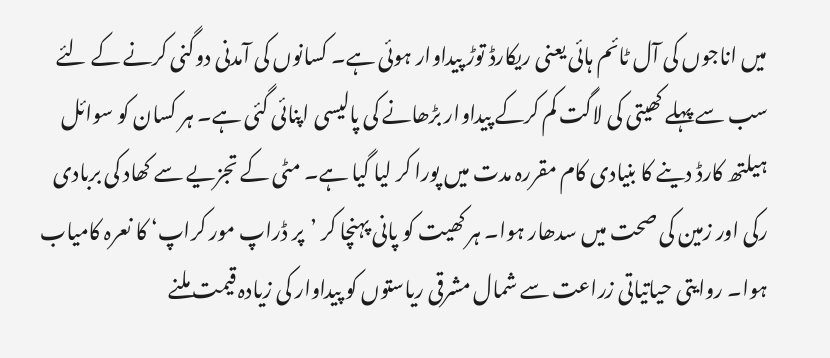میں اناجوں کی آل ٹائم ہائی یعنی ریکارڈ توڑ پیداوار ہوئی ہے۔ کسانوں کی آمدنی دوگنی کرنے کے لئے سب سے پہلے کھیتی کی لاگت کم کرکے پیداوار بڑھانے کی پالیسی اپنائی گئی ہے۔ ہر کسان کو سوائل ہیلتھ کارڈ دینے کا بنیادی کام مقررہ مدت میں پورا کر لیا گیا ہے۔ مٹی کے تجزیے سے کھاد کی بربادی رکی اور زمین کی صحت میں سدھار ہوا۔ ہر کھیت کو پانی پہنچا کر ’پر ڈراپ مور کراپ‘ کا نعرہ کامیاب ہوا۔ روایتی حیاتیاتی زراعت سے شمال مشرقی ریاستوں کو پیداوار کی زیادہ قیمت ملنے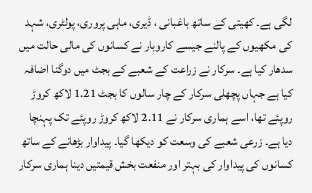لگی ہے۔ کھیتی کے ساتھ باغبانی ، ڈیری، ماہی پروری، پولٹری، شہد کی مکھیوں کے پالنے جیسے کاروبار نے کسانوں کی مالی حالت میں سدھار کیا ہے۔ سرکار نے زراعت کے شعبے کے بجٹ میں دوگنا اضافہ کیا ہے جہاں پچھلی سرکار کے چار سالوں کا بجٹ 1.21 لاکھ کروڑ روپئے تھا، اسے ہماری سرکار نے 2.11 لاکھ کروڑ روپئے تک پہنچا دیا ہے۔ زرعی شعبے کی وسعت کو دیکھا گیا۔ پیداوار بڑھانے کے ساتھ کسانوں کی پیداوار کی بہتر اور منفعت بخش قیمتیں دینا ہماری سرکار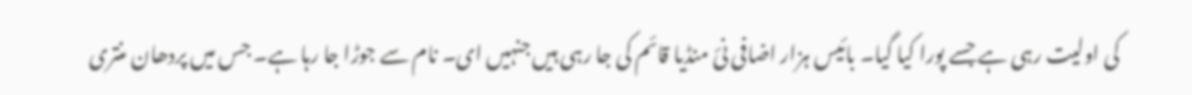کی اولیت رہی ہے جسے پورا کیا گیا۔ بائیس ہزار اضافی نئ منڈیا قائم کی جا رہی ہیں جنہیں ای۔ نام سے جوڑا جا رہا ہے۔ جس میں پردھان منتری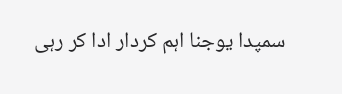سمپدا یوجنا اہم کردار ادا کر رہی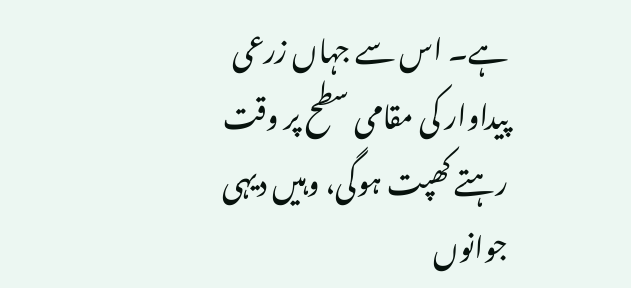ہے۔ اس سے جہاں زرعی پیداوار کی مقامی سطح پر وقت رہتے کھپت ہوگی، وہیں دیہی جوانوں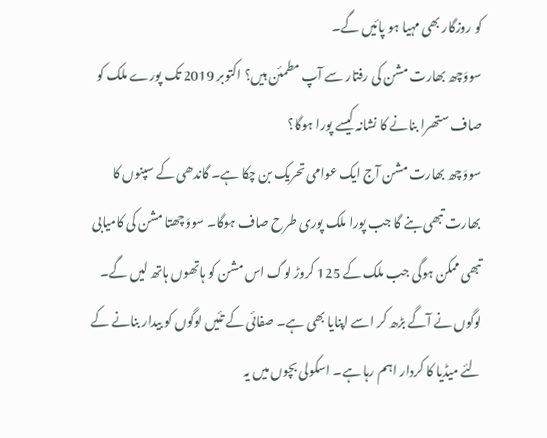کو روزگار بھی مہیا ہو پائیں گے۔
سووَچھ بھارت مشن کی رفتار سے آپ مطمئن ہیں؟ اکتوبر 2019 تک پورے ملک کو صاف ستھرا بنانے کا نشانہ کیسے پورا ہوگا؟
سووَچھ بھارت مشن آج ایک عوامی تحریک بن چکا ہے۔ گاندھی کے سپنوں کا بھارت تبھی بنے گا جب پورا ملک پوری طرح صاف ہوگا۔ سووَچھتا مشن کی کامیابی تبھی ممکن ہوگی جب ملک کے 125 کروڑ لوگ اس مشن کو ہاتھوں ہاتھ لیں گے۔ لوگوں نے آگے بڑھ کر اسے اپنایا بھی ہے۔ صفائی کے تئیں لوگوں کو بیدار بنانے کے لئے میڈیا کا کردار اہم رہا ہے۔ اسکولی بچوں میں یہ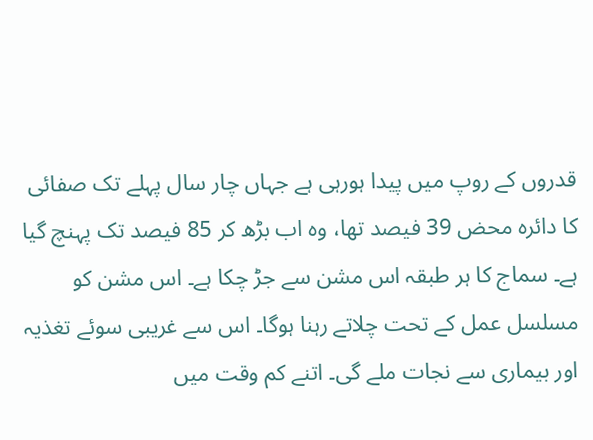قدروں کے روپ میں پیدا ہورہی ہے جہاں چار سال پہلے تک صفائی کا دائرہ محض 39 فیصد تھا، وہ اب بڑھ کر 85 فیصد تک پہنچ گیا ہے۔ سماج کا ہر طبقہ اس مشن سے جڑ چکا ہے۔ اس مشن کو مسلسل عمل کے تحت چلاتے رہنا ہوگا۔ اس سے غریبی سوئے تغذیہ اور بیماری سے نجات ملے گی۔ اتنے کم وقت میں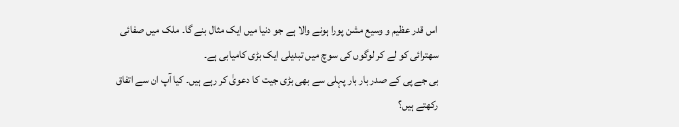اس قدر عظیم و وسیع مشن پورا ہونے والا ہے جو دنیا میں ایک مثال بنے گا۔ ملک میں صفائی سھترائی کو لے کر لوگوں کی سوچ میں تبدیلی ایک بڑی کامیابی ہے۔
بی جے پی کے صدر بار بار پہلی سے بھی بڑی جیت کا دعویٰ کر رہے ہیں۔ کیا آپ ان سے اتفاق رکھتے ہیں؟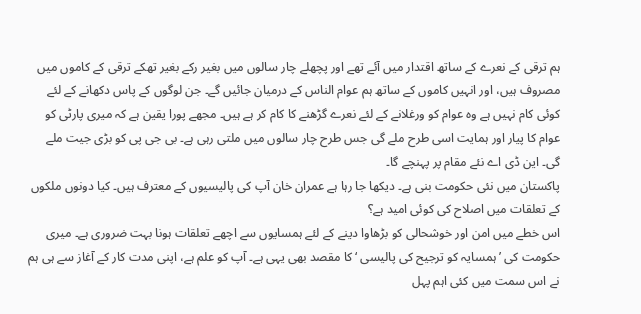ہم ترقی کے نعرے کے ساتھ اقتدار میں آئے تھے اور پچھلے چار سالوں میں بغیر رکے بغیر تھکے ترقی کے کاموں میں مصروف ہیں، اور انہیں کاموں کے ساتھ ہم عوام الناس کے درمیان جائیں گے۔ جن لوگوں کے پاس دکھانے کے لئے کوئی کام نہیں ہے وہ عوام کو ورغلانے کے لئے نعرے گڑھنے کا کام کر ہے ہیں۔ مجھے پورا یقین ہے کہ میری پارٹی کو عوام کا پیار اور ہمایت اسی طرح ملے گی جس طرح چار سالوں میں ملتی رہی ہے۔ بی جی پی کو بڑی جیت ملے گی۔ این ڈی اے نئے مقام پر پہنچے گا۔
پاکستان میں نئی حکومت بنی ہے۔ دیکھا جا رہا ہے عمران خان آپ کی پالیسیوں کے معترف ہیں۔ کیا دونوں ملکوں کے تعلقات میں اصلاح کی کوئی امید ہے؟
اس خطے میں امن اور خوشحالی کو بڑھاوا دینے کے لئے ہمسایوں سے اچھے تعلقات ہونا بہت ضروری ہے۔ میری حکومت کی ’ہمسایہ کو ترجیح کی پالیسی ‘ کا مقصد بھی یہی ہے۔ آپ کو علم ہے، اپنی مدت کار کے آغاز سے ہی ہم نے اس سمت میں کئی اہم پہل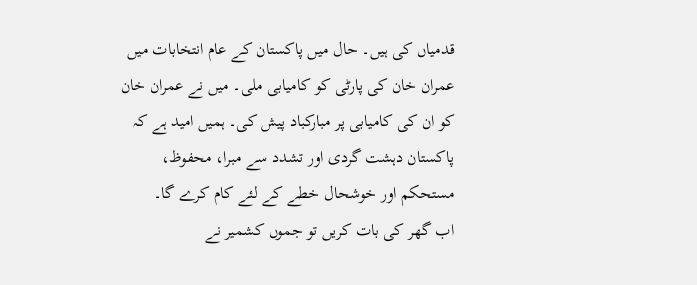قدمیاں کی ہیں۔ حال میں پاکستان کے عام انتخابات میں عمران خان کی پارٹی کو کامیابی ملی۔ میں نے عمران خان کو ان کی کامیابی پر مبارکباد پیش کی۔ ہمیں امید ہے کہ پاکستان دہشت گردی اور تشدد سے مبرا، محفوظ، مستحکم اور خوشحال خطے کے لئے کام کرے گا۔
اب گھر کی بات کریں تو جموں کشمیر نے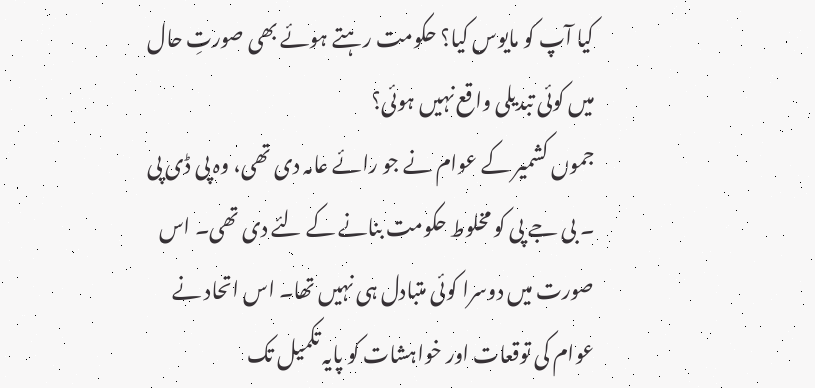کیا آپ کو مایوس کیا؟ حکومت رہتے ہوئے بھی صورتِ حال میں کوئی تبدیلی واقع نہیں ہوئی؟
جموں کشمیر کے عوام نے جو رائے عامہ دی تھی، وہ پی ڈی پی ۔ بی جے پی کو مخلوط حکومت بنانے کے لئے دی تھی۔ اس صورت میں دوسرا کوئی متبادل ہی نہیں تھا۔ اس اتحاد نے عوام کی توقعات اور خواہشات کو پایہ تکمیل تک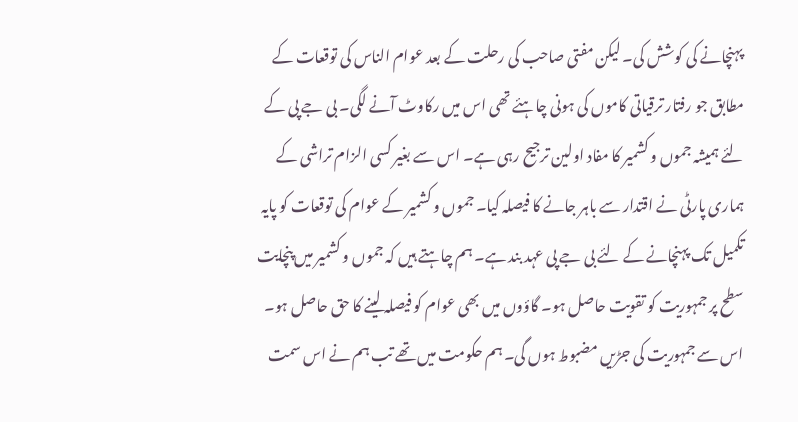پہنچانے کی کوشش کی۔ لیکن مفتی صاحب کی رحلت کے بعد عوام الناس کی توقعات کے مطابق جو رفتار ترقیاتی کاموں کی ہونی چاہئے تھی اس میں رکاوٹ آنے لگی۔ بی جے پی کے لئے ہمیشہ جموں و کشمیر کا مفاد اولین ترجیح رہی ہے۔ اس سے بغیر کسی الزام تراشی کے ہماری پارٹی نے اقتدار سے باہر جانے کا فیصلہ کیا۔ جموں و کشمیر کے عوام کی توقعات کو پایہ تکمیل تک پہنچانے کے لئے بی جے پی عہد بند ہے۔ ہم چاہتے ہیں کہ جموں و کشمیر میں پنچایت سطح پر جمہوریت کو تقویت حاصل ہو۔ گاؤوں میں بھی عوام کو فیصلہ لینے کا حق حاصل ہو۔ اس سے جمہوریت کی جڑیں مضبوط ہوں گی۔ ہم حکومت میں تھے تب ہم نے اس سمت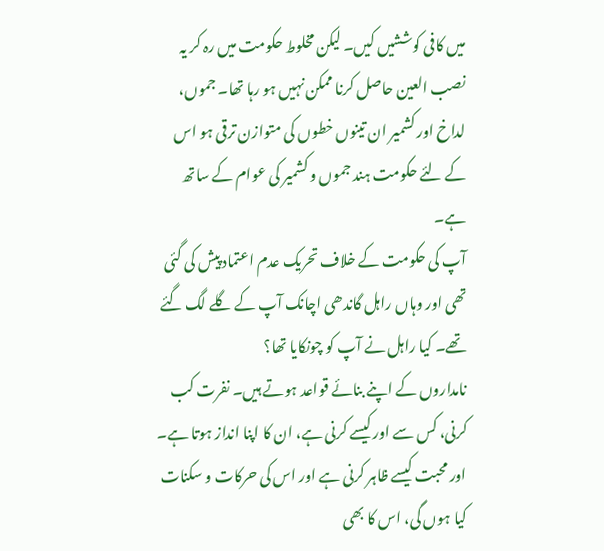میں کافی کوششیں کیں۔ لیکن مخلوط حکومت میں رہ کر یہ نصب العین حاصل کرنا ممکن نہیں ہو رہا تھا۔ جموں، لداخ اور کشمیر ان تینوں خطوں کی متوازن ترقی ہو اس کے لئے حکومت ہند جموں و کشمیر کی عوام کے ساتھ ہے۔
آپ کی حکومت کے خلاف تحریک عدم اعتماد پیش کی گئی تھی اور وہاں راہل گاندھی اچانک آپ کے گلے لگ گئے تھے۔ کیا راہل نے آپ کو چونکایا تھا؟
نامداروں کے اپنے بنائے قواعد ہوتے ہیں۔ نفرت کب کرنی، کس سے اور کیسے کرنی ہے، ان کا اپنا انداز ہوتا ہے۔ اور محبت کیسے ظاہر کرنی ہے اور اس کی حرکات و سکنات کیا ہوں گی، اس کا بھی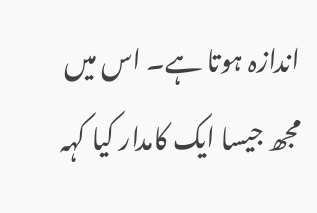اندازہ ہوتا ہے۔ اس میں مجھ جیسا ایک کامدار کیا کہہ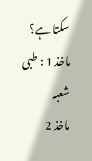سکتا ہے؟
ماخذ 1 : طبی شعبہ
ماخذ 2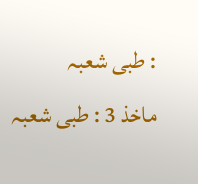: طبی شعبہ
ماخذ 3 : طبی شعبہ